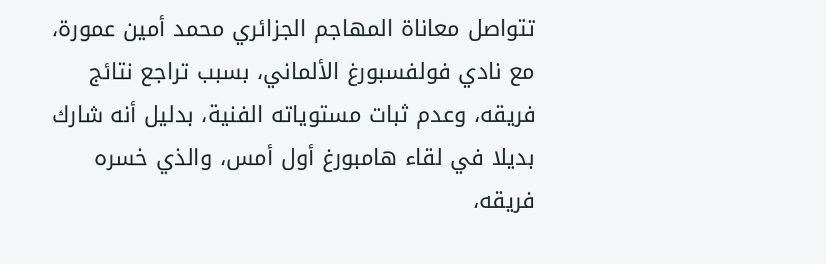تتواصل معاناة المهاجم الجزائري محمد أمين عمورة، مع نادي فولفسبورغ الألماني، بسبب تراجع نتائج فريقه، وعدم ثبات مستوياته الفنية، بدليل أنه شارك بديلا في لقاء هامبورغ أول أمس، والذي خسره فريقه،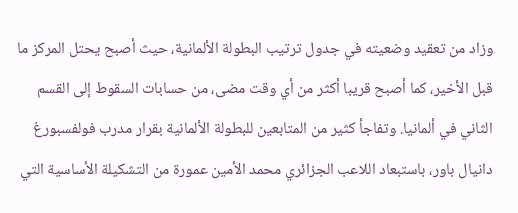وزاد من تعقيد وضعيته في جدول ترتيب البطولة الألمانية، حيث أصبح يحتل المركز ما قبل الأخير، كما أصبح قريبا أكثر من أي وقت مضى، من حسابات السقوط إلى القسم الثاني في ألمانيا. وتفاجأ كثير من المتابعين للبطولة الألمانية بقرار مدرب فولفسبورغ دانيال باور، باستبعاد اللاعب الجزائري محمد الأمين عمورة من التشكيلة الأساسية التي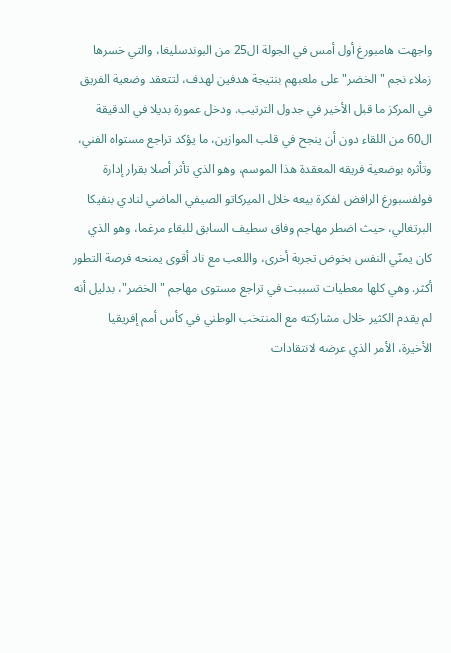واجهت هامبورغ أول أمس في الجولة ال25 من البوندسليغا، والتي خسرها زملاء نجم "الخضر" على ملعبهم بنتيجة هدفين لهدف، لتتعقد وضعية الفريق في المركز ما قبل الأخير في جدول الترتيب. ودخل عمورة بديلا في الدقيقة ال60 من اللقاء دون أن ينجح في قلب الموازين، ما يؤكد تراجع مستواه الفني، وتأثره بوضعية فريقه المعقدة هذا الموسم، وهو الذي تأثر أصلا بقرار إدارة فولفسبورغ الرافض لفكرة بيعه خلال الميركاتو الصيفي الماضي لنادي بنفيكا البرتغالي، حيث اضطر مهاجم وفاق سطيف السابق للبقاء مرغما، وهو الذي كان يمنّي النفس بخوض تجربة أخرى، واللعب مع ناد أقوى يمنحه فرصة التطور أكثر. وهي كلها معطيات تسببت في تراجع مستوى مهاجم "الخضر"، بدليل أنه لم يقدم الكثير خلال مشاركته مع المنتخب الوطني في كأس أمم إفريقيا الأخيرة، الأمر الذي عرضه لانتقادات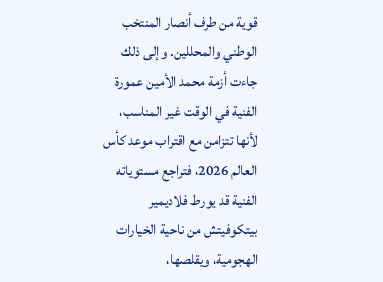قوية من طرف أنصار المنتخب الوطني والمحللين. وإلى ذلك جاءت أزمة محمد الأمين عمورة الفنية في الوقت غير المناسب، لأنها تتزامن مع اقتراب موعد كأس العالم 2026، فتراجع مستوياته الفنية قد يورط فلاديمير بيتكوفيتش من ناحية الخيارات الهجومية، ويقلصها،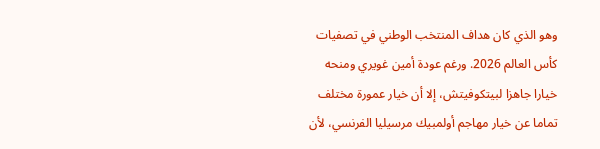وهو الذي كان هداف المنتخب الوطني في تصفيات كأس العالم 2026. ورغم عودة أمين غويري ومنحه خيارا جاهزا لبيتكوفيتش، إلا أن خيار عمورة مختلف تماما عن خيار مهاجم أولمبيك مرسيليا الفرنسي، لأن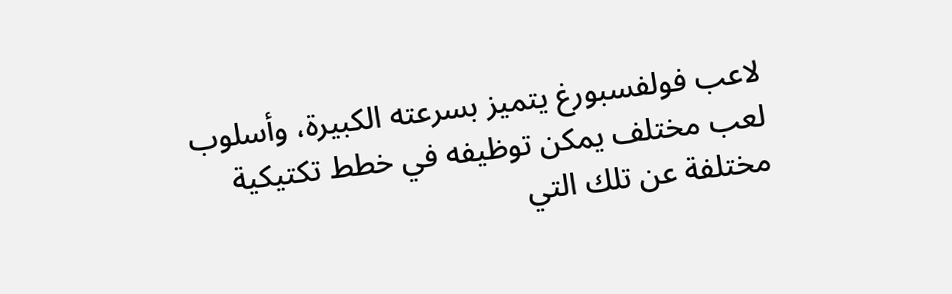لاعب فولفسبورغ يتميز بسرعته الكبيرة، وأسلوب لعب مختلف يمكن توظيفه في خطط تكتيكية مختلفة عن تلك التي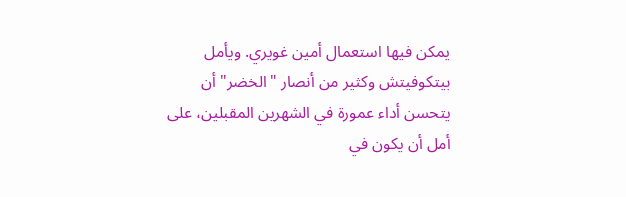يمكن فيها استعمال أمين غويري. ويأمل بيتكوفيتش وكثير من أنصار "الخضر" أن يتحسن أداء عمورة في الشهرين المقبلين، على أمل أن يكون في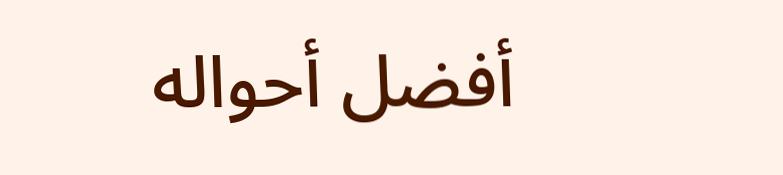أفضل أحواله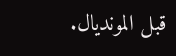قبل المونديال.